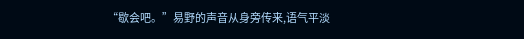“歇会吧。”易野的声音从身旁传来,语气平淡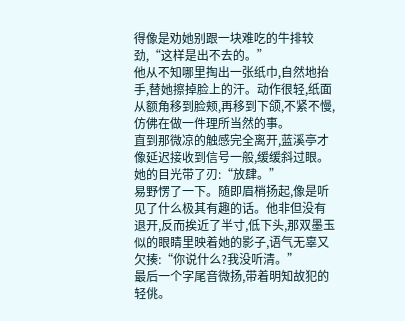得像是劝她别跟一块难吃的牛排较劲,“这样是出不去的。”
他从不知哪里掏出一张纸巾,自然地抬手,替她擦掉脸上的汗。动作很轻,纸面从额角移到脸颊,再移到下颌,不紧不慢,仿佛在做一件理所当然的事。
直到那微凉的触感完全离开,蓝溪亭才像延迟接收到信号一般,缓缓斜过眼。她的目光带了刃:“放肆。”
易野愣了一下。随即眉梢扬起,像是听见了什么极其有趣的话。他非但没有退开,反而挨近了半寸,低下头,那双墨玉似的眼睛里映着她的影子,语气无辜又欠揍:“你说什么?我没听清。”
最后一个字尾音微扬,带着明知故犯的轻佻。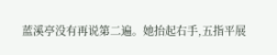蓝溪亭没有再说第二遍。她抬起右手,五指平展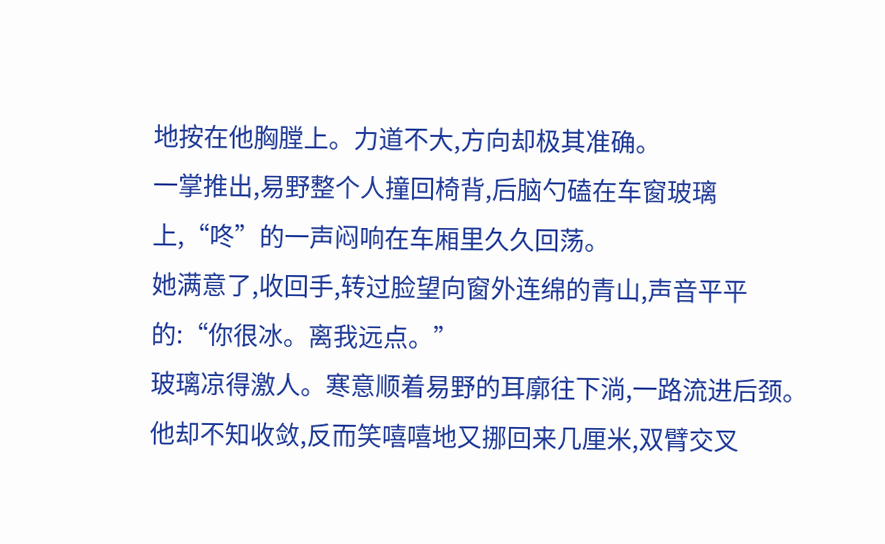地按在他胸膛上。力道不大,方向却极其准确。
一掌推出,易野整个人撞回椅背,后脑勺磕在车窗玻璃上,“咚”的一声闷响在车厢里久久回荡。
她满意了,收回手,转过脸望向窗外连绵的青山,声音平平的:“你很冰。离我远点。”
玻璃凉得激人。寒意顺着易野的耳廓往下淌,一路流进后颈。他却不知收敛,反而笑嘻嘻地又挪回来几厘米,双臂交叉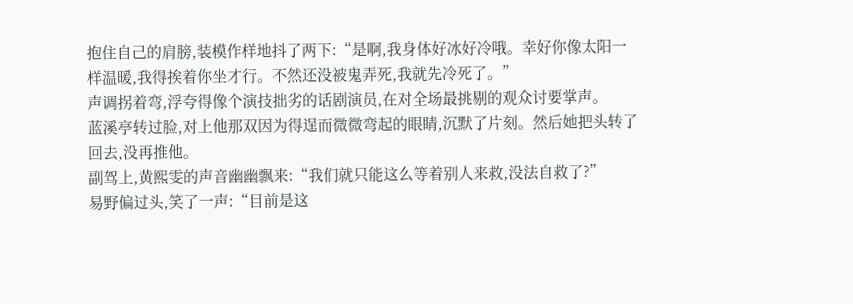抱住自己的肩膀,装模作样地抖了两下:“是啊,我身体好冰好冷哦。幸好你像太阳一样温暖,我得挨着你坐才行。不然还没被鬼弄死,我就先冷死了。”
声调拐着弯,浮夸得像个演技拙劣的话剧演员,在对全场最挑剔的观众讨要掌声。
蓝溪亭转过脸,对上他那双因为得逞而微微弯起的眼睛,沉默了片刻。然后她把头转了回去,没再推他。
副驾上,黄熙雯的声音幽幽飘来:“我们就只能这么等着别人来救,没法自救了?”
易野偏过头,笑了一声:“目前是这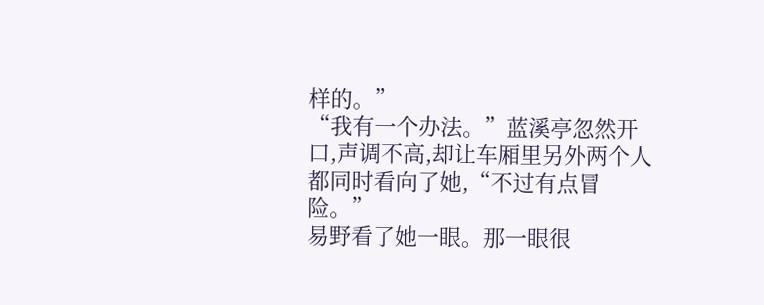样的。”
“我有一个办法。”蓝溪亭忽然开口,声调不高,却让车厢里另外两个人都同时看向了她,“不过有点冒险。”
易野看了她一眼。那一眼很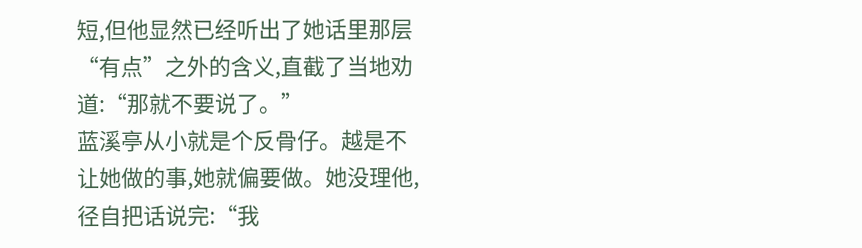短,但他显然已经听出了她话里那层“有点”之外的含义,直截了当地劝道:“那就不要说了。”
蓝溪亭从小就是个反骨仔。越是不让她做的事,她就偏要做。她没理他,径自把话说完:“我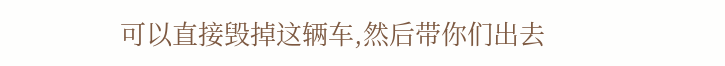可以直接毁掉这辆车,然后带你们出去